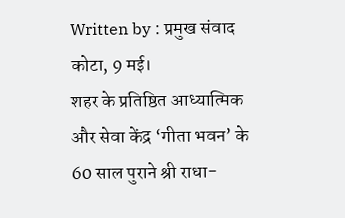Written by : प्रमुख संवाद
कोटा, 9 मई।
शहर के प्रतिष्ठित आध्यात्मिक और सेवा केंद्र ‘गीता भवन’ के 60 साल पुराने श्री राधा-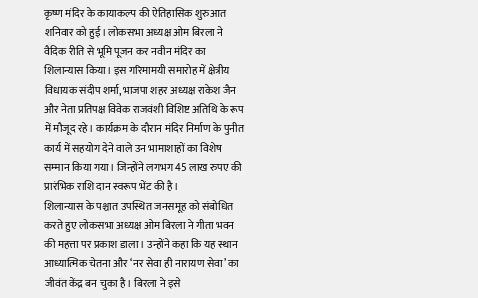कृष्ण मंदिर के कायाकल्प की ऐतिहासिक शुरुआत शनिवार को हुई। लोकसभा अध्यक्ष ओम बिरला ने वैदिक रीति से भूमि पूजन कर नवीन मंदिर का शिलान्यास किया। इस गरिमामयी समारोह में क्षेत्रीय विधायक संदीप शर्मा, भाजपा शहर अध्यक्ष राकेश जैन और नेता प्रतिपक्ष विवेक राजवंशी विशिष्ट अतिथि के रूप में मौजूद रहे। कार्यक्रम के दौरान मंदिर निर्माण के पुनीत कार्य में सहयोग देने वाले उन भामाशाहों का विशेष सम्मान किया गया। जिन्होंने लगभग 45 लाख रुपए की प्रारंभिक राशि दान स्वरूप भेंट की है।
शिलान्यास के पश्चात उपस्थित जनसमूह को संबोधित करते हुए लोकसभा अध्यक्ष ओम बिरला ने गीता भवन की महत्ता पर प्रकाश डाला। उन्होंने कहा कि यह स्थान आध्यात्मिक चेतना और ‘नर सेवा ही नारायण सेवा’ का जीवंत केंद्र बन चुका है। बिरला ने इसे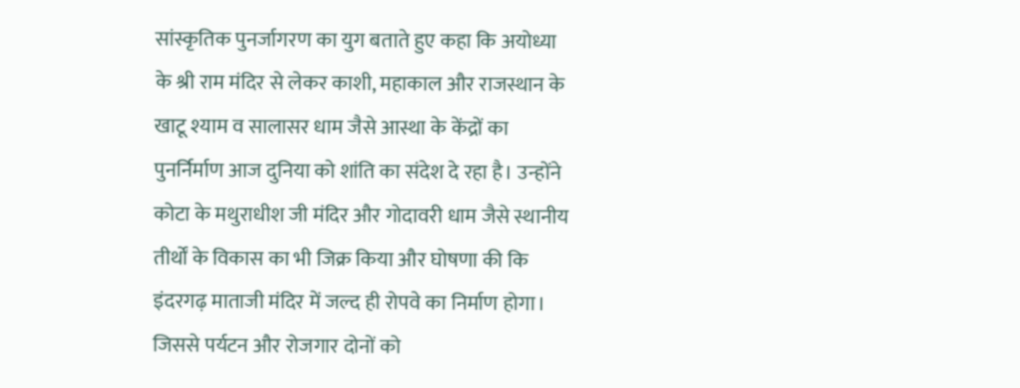सांस्कृतिक पुनर्जागरण का युग बताते हुए कहा कि अयोध्या के श्री राम मंदिर से लेकर काशी, महाकाल और राजस्थान के खाटू श्याम व सालासर धाम जैसे आस्था के केंद्रों का पुनर्निर्माण आज दुनिया को शांति का संदेश दे रहा है। उन्होंने कोटा के मथुराधीश जी मंदिर और गोदावरी धाम जैसे स्थानीय तीर्थों के विकास का भी जिक्र किया और घोषणा की कि इंदरगढ़ माताजी मंदिर में जल्द ही रोपवे का निर्माण होगा। जिससे पर्यटन और रोजगार दोनों को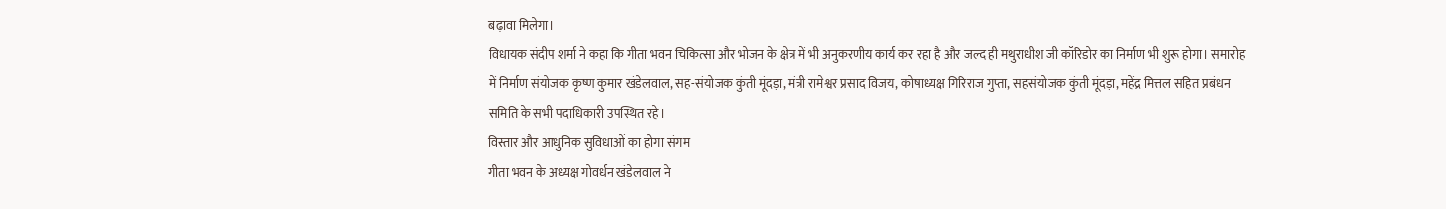बढ़ावा मिलेगा।
विधायक संदीप शर्मा ने कहा कि गीता भवन चिकित्सा और भोजन के क्षेत्र में भी अनुकरणीय कार्य कर रहा है और जल्द ही मथुराधीश जी कॉरिडोर का निर्माण भी शुरू होगा। समारोह में निर्माण संयोजक कृष्ण कुमार खंडेलवाल, सह-संयोजक कुंती मूंदड़ा, मंत्री रामेश्वर प्रसाद विजय, कोषाध्यक्ष गिरिराज गुप्ता, सहसंयोजक कुंती मूंदड़ा, महेंद्र मित्तल सहित प्रबंधन समिति के सभी पदाधिकारी उपस्थित रहे।
विस्तार और आधुनिक सुविधाओं का होगा संगम
गीता भवन के अध्यक्ष गोवर्धन खंडेलवाल ने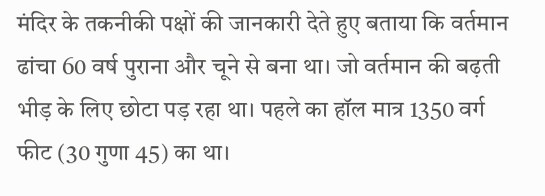मंदिर के तकनीकी पक्षों की जानकारी देते हुए बताया कि वर्तमान ढांचा 60 वर्ष पुराना और चूने से बना था। जो वर्तमान की बढ़ती भीड़ के लिए छोटा पड़ रहा था। पहले का हॉल मात्र 1350 वर्ग फीट (30 गुणा 45) का था।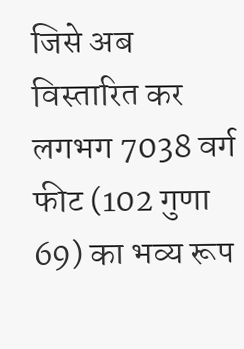जिसे अब विस्तारित कर लगभग 7038 वर्ग फीट (102 गुणा 69) का भव्य रूप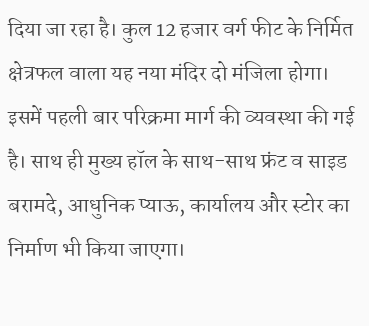दिया जा रहा है। कुल 12 हजार वर्ग फीट के निर्मित क्षेत्रफल वाला यह नया मंदिर दो मंजिला होगा। इसमें पहली बार परिक्रमा मार्ग की व्यवस्था की गई है। साथ ही मुख्य हॉल के साथ-साथ फ्रंट व साइड बरामदे, आधुनिक प्याऊ, कार्यालय और स्टोर का निर्माण भी किया जाएगा।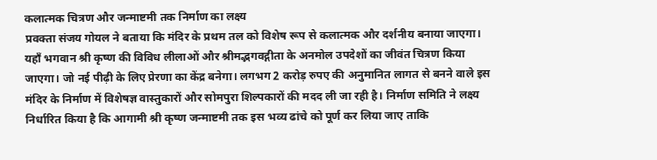कलात्मक चित्रण और जन्माष्टमी तक निर्माण का लक्ष्य
प्रवक्ता संजय गोयल ने बताया कि मंदिर के प्रथम तल को विशेष रूप से कलात्मक और दर्शनीय बनाया जाएगा। यहाँ भगवान श्री कृष्ण की विविध लीलाओं और श्रीमद्भगवद्गीता के अनमोल उपदेशों का जीवंत चित्रण किया जाएगा। जो नई पीढ़ी के लिए प्रेरणा का केंद्र बनेगा। लगभग 2 करोड़ रुपए की अनुमानित लागत से बनने वाले इस मंदिर के निर्माण में विशेषज्ञ वास्तुकारों और सोमपुरा शिल्पकारों की मदद ली जा रही है। निर्माण समिति ने लक्ष्य निर्धारित किया है कि आगामी श्री कृष्ण जन्माष्टमी तक इस भव्य ढांचे को पूर्ण कर लिया जाए ताकि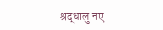श्रद्धालु नए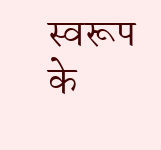स्वरूप के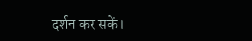दर्शन कर सकें।